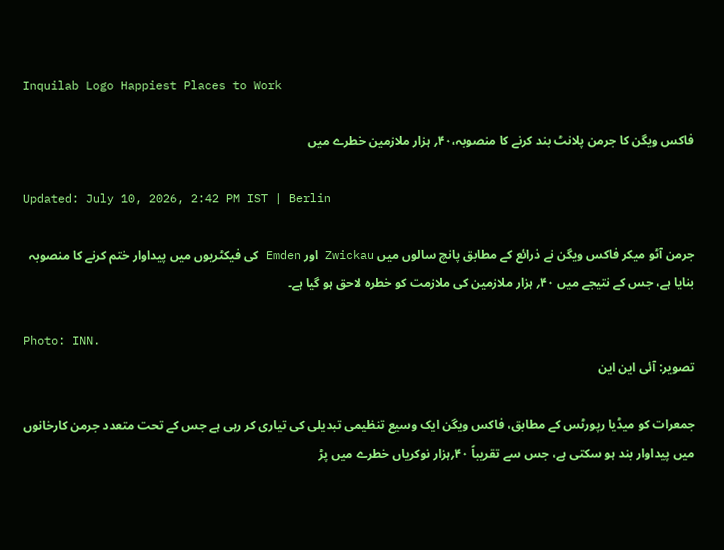Inquilab Logo Happiest Places to Work

فاکس ویگن کا جرمن پلانٹ بند کرنے کا منصوبہ،۴۰؍ ہزار ملازمین خطرے میں

Updated: July 10, 2026, 2:42 PM IST | Berlin

جرمن آٹو میکر فاکس ویگن نے ذرائع کے مطابق پانچ سالوں میں Zwickau اور Emden کی فیکٹریوں میں پیداوار ختم کرنے کا منصوبہ بنایا ہے، جس کے نتیجے میں ۴۰؍ ہزار ملازمین کی ملازمت کو خطرہ لاحق ہو گیا ہے۔

Photo: INN.
تصویر: آئی این این

جمعرات کو میڈیا رپورٹس کے مطابق، فاکس ویگن ایک وسیع تنظیمی تبدیلی کی تیاری کر رہی ہے جس کے تحت متعدد جرمن کارخانوں میں پیداوار بند ہو سکتی ہے، جس سے تقریباً ۴۰؍ہزار نوکریاں خطرے میں پڑ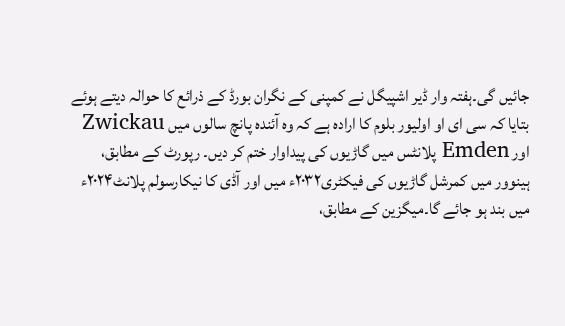جائیں گی۔ہفتہ وار ڈیر اشپیگل نے کمپنی کے نگران بورڈ کے ذرائع کا حوالہ دیتے ہوئے بتایا کہ سی ای او اولیور بلوم کا ارادہ ہے کہ وہ آئندہ پانچ سالوں میں Zwickau اور Emden پلانٹس میں گاڑیوں کی پیداوار ختم کر دیں۔ رپورٹ کے مطابق، ہینوور میں کمرشل گاڑیوں کی فیکٹری۲۰۳۲ء میں اور آڈی کا نیکارسولم پلانٹ۲۰۲۴ء میں بند ہو جائے گا۔میگزین کے مطابق،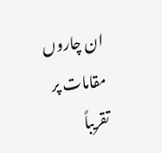ان چاروں مقامات پر تقریباً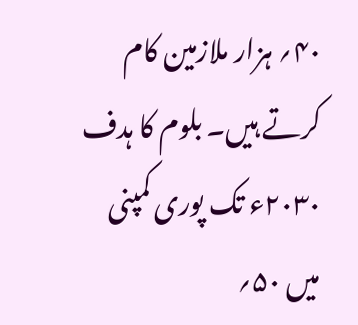۴۰؍ ہزار ملازمین کام کرتے ہیں۔ بلوم کا ہدف ۲۰۳۰ء تک پوری کمپنی میں ۵۰؍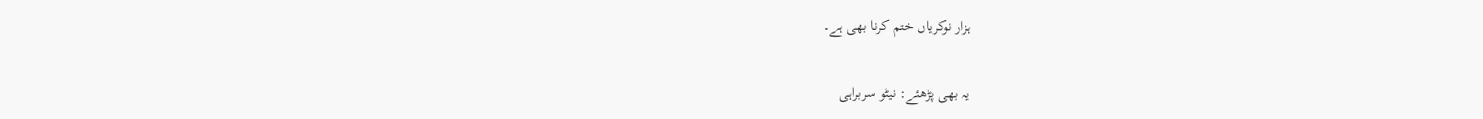ہزار نوکریاں ختم کرنا بھی ہے۔

یہ بھی پڑھئے: نیٹو سربراہی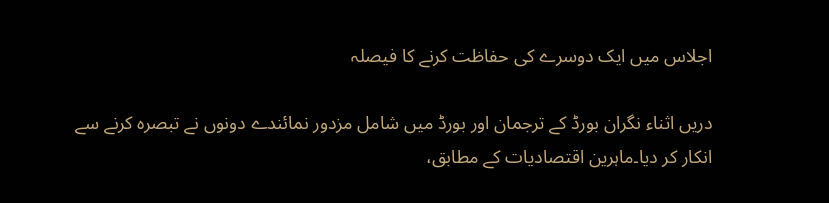اجلاس میں ایک دوسرے کی حفاظت کرنے کا فیصلہ

دریں اثناء نگران بورڈ کے ترجمان اور بورڈ میں شامل مزدور نمائندے دونوں نے تبصرہ کرنے سے انکار کر دیا۔ماہرین اقتصادیات کے مطابق،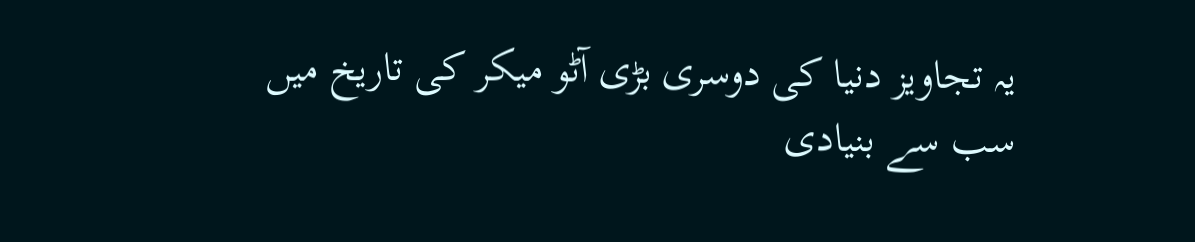یہ تجاویز دنیا کی دوسری بڑی آٹو میکر کی تاریخ میں سب سے بنیادی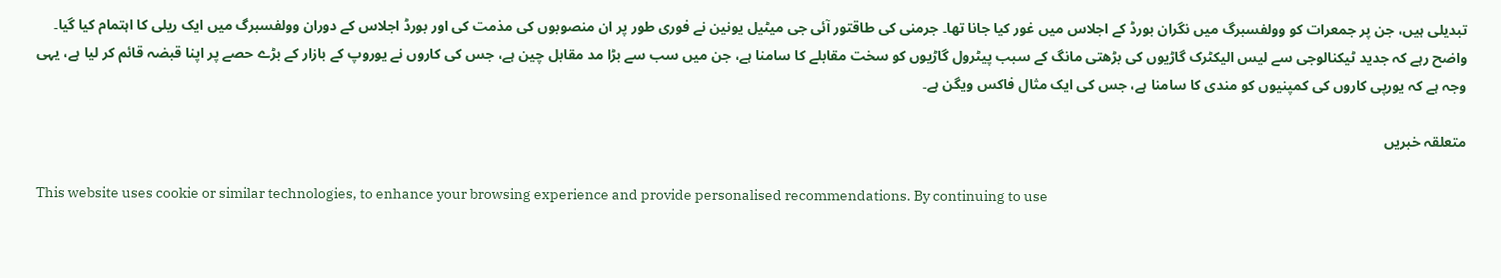تبدیلی ہیں، جن پر جمعرات کو وولفسبرگ میں نگران بورڈ کے اجلاس میں غور کیا جانا تھا۔ جرمنی کی طاقتور آئی جی میٹیل یونین نے فوری طور پر ان منصوبوں کی مذمت کی اور بورڈ اجلاس کے دوران وولفسبرگ میں ایک ریلی کا اہتمام کیا گیا۔
واضح رہے کہ جدید ٹیکنالوجی سے لیس الیکٹرک گاڑیوں کی بڑھتی مانگ کے سبب پیٹرول گاڑیوں کو سخت مقابلے کا سامنا ہے، جن میں سب سے بڑا مد مقابل چین ہے، جس کی کاروں نے یوروپ کے بازار کے بڑے حصے پر اپنا قبضہ قائم کر لیا ہے، یہی وجہ ہے کہ یورپی کاروں کی کمپنیوں کو مندی کا سامنا ہے، جس کی ایک مثال فاکس ویگن ہے۔

متعلقہ خبریں

This website uses cookie or similar technologies, to enhance your browsing experience and provide personalised recommendations. By continuing to use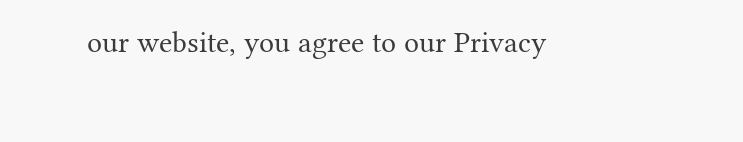our website, you agree to our Privacy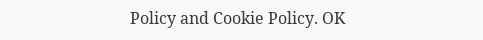Policy and Cookie Policy. OK